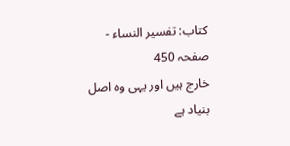کتاب: تفسیر النساء - صفحہ 450
خارج ہیں اور یہی وہ اصل بنیاد ہے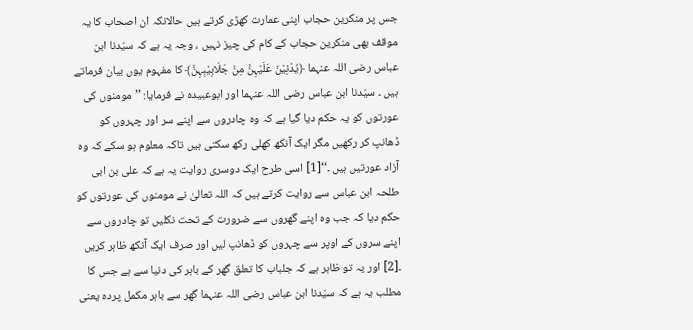جس پر منکرین حجاب اپنی عمارت کھڑی کرتے ہیں حالانکہ ان اصحاب کا یہ موقف بھی منکرین حجاب کے کام کی چیز نہیں ، وجہ یہ ہے کہ سیّدنا ابن عباس رضی اللہ عنہما ﴿یُدْنِیْنَ عَلَیْہِنَّ مِنْ جَلَابِیْبِہِنَّ﴾ کا مفہوم یوں بیان فرماتے ہیں ۔ سیّدنا ابن عباس رضی اللہ عنہما اور ابوعبیدہ نے فرمایا: ’’مومنوں کی عورتوں کو یہ حکم دیا گیا ہے کہ وہ چادروں سے اپنے سر اور چہروں کو ڈھانپ کر رکھیں مگر ایک آنکھ کھلی رکھ سکتی ہیں تاکہ معلوم ہو سکے کہ وہ آزاد عورتیں ہیں ۔‘‘[1] اسی طرح ایک دوسری روایت یہ ہے کہ علی بن ابی طلحہ ابن عباس سے روایت کرتے ہیں کہ اللہ تعالیٰ نے مومنوں کی عورتوں کو حکم دیا کہ جب وہ اپنے گھروں سے ضرورت کے تحت نکلیں تو چادروں سے اپنے سروں کے اوپر سے چہروں کو ڈھانپ لیں اور صرف ایک آنکھ ظاہر کریں ۔[2] اور یہ تو ظاہر ہے کہ جلباب کا تعلق گھر کے باہر کی دنیا سے ہے جس کا مطلب یہ ہے کہ سیّدنا ابن عباس رضی اللہ عنہما گھر سے باہر مکمل پردہ یعنی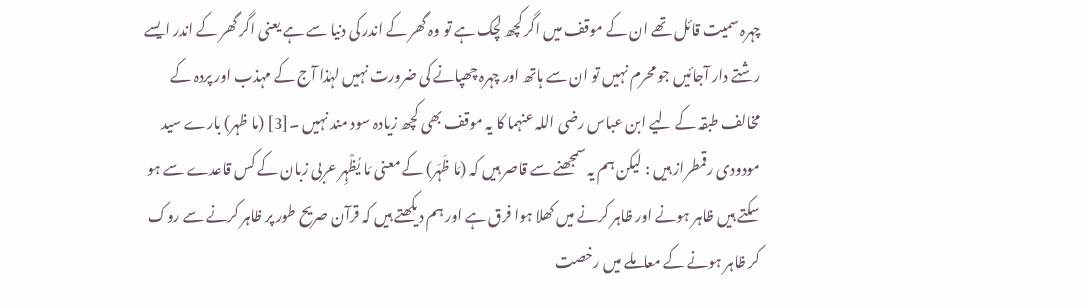چہرہ سمیت قائل تھے ان کے موقف میں اگر کچھ لچک ہے تو وہ گھر کے اندر کی دنیا سے ہے یعنی اگر گھر کے اندر ایسے رشتے دار آجائیں جو محرم نہیں تو ان سے ہاتھ اور چہرہ چھپانے کی ضرورت نہیں لہٰذا آج کے مہذب اور پردہ کے مخالف طبقہ کے لیے ابن عباس رضی اللہ عنہما کا یہ موقف بھی کچھ زیادہ سود مند نہیں ۔[3] (ما ظہر) بارے سید مودودی رقمطراز ہیں : لیکن ہم یہ سمجھنے سے قاصر ہیں کہ (مَا ظَہَر) کے معنی مَا یُظْہِر عربی زبان کے کس قاعدے سے ہو سکتے ہیں ظاہر ہونے اور ظاہر کرنے میں کھلا ہوا فرق ہے اور ہم دیکھتے ہیں کہ قرآن صریح طور پر ظاہر کرنے سے روک کر ظاہر ہونے کے معاملے میں رخصت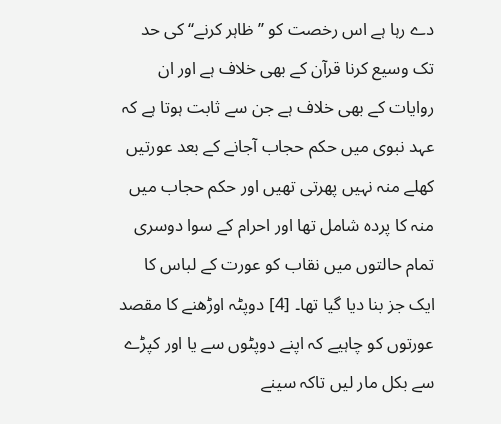دے رہا ہے اس رخصت کو ’’ظاہر کرنے‘‘ کی حد تک وسیع کرنا قرآن کے بھی خلاف ہے اور ان روایات کے بھی خلاف ہے جن سے ثابت ہوتا ہے کہ عہد نبوی میں حکم حجاب آجانے کے بعد عورتیں کھلے منہ نہیں پھرتی تھیں اور حکم حجاب میں منہ کا پردہ شامل تھا اور احرام کے سوا دوسری تمام حالتوں میں نقاب کو عورت کے لباس کا ایک جز بنا دیا گیا تھا۔ [4] دوپٹہ اوڑھنے کا مقصد عورتوں کو چاہیے کہ اپنے دوپٹوں سے یا اور کپڑے سے بکل مار لیں تاکہ سینے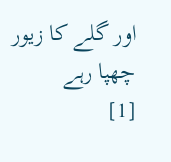اور گلے کا زیور چھپا رہے
[1]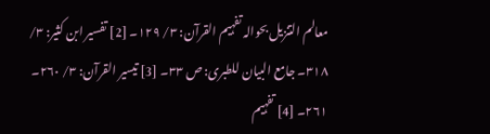معالم التنزیل بحوالہ تفہیم القرآن: ۳/ ۱۲۹۔ [2] تفسیر ابن کثیر: ۳/ ۳۱۸۔ جامع البیان للطبری: ص ۳۳۔ [3] تیسیر القرآن: ۳/ ۲۶۰۔ ۲۶۱۔ [4] تفہیم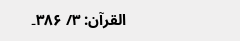القرآن: ۳/ ۳۸۶۔